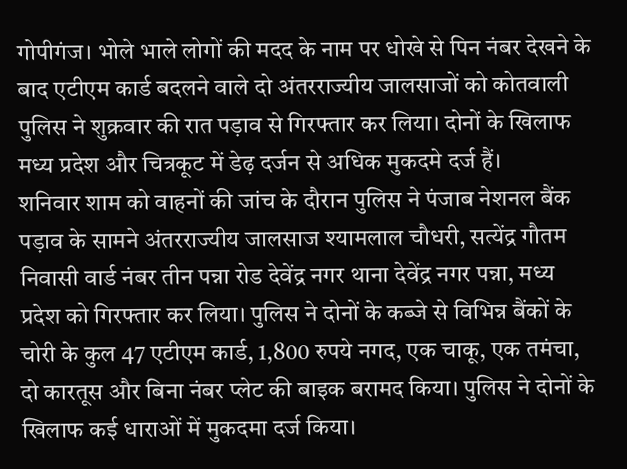गोपीगंज। भोले भाले लोगों की मदद के नाम पर धोखे से पिन नंबर देखने के बाद एटीएम कार्ड बदलने वाले दो अंतरराज्यीय जालसाजों को कोतवाली पुलिस ने शुक्रवार की रात पड़ाव से गिरफ्तार कर लिया। दोनों के खिलाफ मध्य प्रदेश और चित्रकूट में डेढ़ दर्जन से अधिक मुकदमे दर्ज हैं।
शनिवार शाम को वाहनों की जांच के दौरान पुलिस ने पंजाब नेशनल बैंक पड़ाव के सामने अंतरराज्यीय जालसाज श्यामलाल चौधरी, सत्येंद्र गौतम निवासी वार्ड नंबर तीन पन्ना रोड देवेंद्र नगर थाना देवेंद्र नगर पन्ना, मध्य प्रदेश को गिरफ्तार कर लिया। पुलिस ने दोनों के कब्जे से विभिन्न बैंकों के चोरी के कुल 47 एटीएम कार्ड, 1,800 रुपये नगद, एक चाकू, एक तमंचा, दो कारतूस और बिना नंबर प्लेट की बाइक बरामद किया। पुलिस ने दोनों के खिलाफ कई धाराओं में मुकदमा दर्ज किया।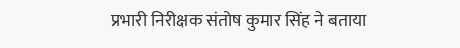प्रभारी निरीक्षक संतोष कुमार सिंह ने बताया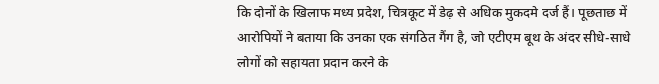कि दोनों के खिलाफ मध्य प्रदेश, चित्रकूट में डेढ़ से अधिक मुकदमे दर्ज हैं। पूछताछ में आरोपियों ने बताया कि उनका एक संगठित गैंग है, जो एटीएम बूथ के अंदर सीधे-साधे लोगों को सहायता प्रदान करने के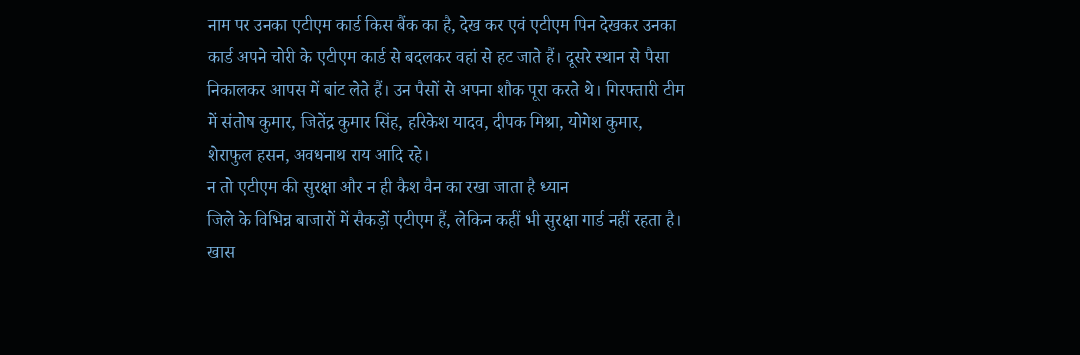नाम पर उनका एटीएम कार्ड किस बैंक का है, देख कर एवं एटीएम पिन देखकर उनका कार्ड अपने चोरी के एटीएम कार्ड से बदलकर वहां से हट जाते हैं। दूसरे स्थान से पैसा निकालकर आपस में बांट लेते हैं। उन पैसों से अपना शौक पूरा करते थे। गिरफ्तारी टीम में संतोष कुमार, जितेंद्र कुमार सिंह, हरिकेश यादव, दीपक मिश्रा, योगेश कुमार, शेराफुल हसन, अवधनाथ राय आदि रहे।
न तो एटीएम की सुरक्षा और न ही कैश वैन का रखा जाता है ध्यान
जिले के विभिन्न बाजारों में सैकड़ों एटीएम हैं, लेकिन कहीं भी सुरक्षा गार्ड नहीं रहता है। खास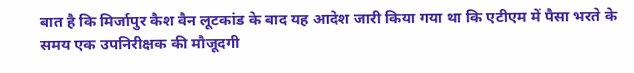बात है कि मिर्जापुर कैश वैन लूटकांड के बाद यह आदेश जारी किया गया था कि एटीएम में पैसा भरते के समय एक उपनिरीक्षक की मौजूदगी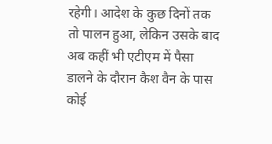रहेगी। आदेश के कुछ दिनों तक तो पालन हुआ, लेकिन उसके बाद अब कहीं भी एटीएम में पैसा डालने के दौरान कैश वैन के पास कोई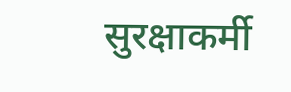सुरक्षाकर्मी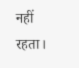नहीं रहता।